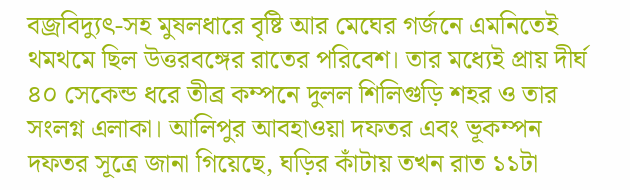বজ্রবিদ্যুৎ-সহ মুষলধারে বৃষ্টি আর মেঘের গর্জনে এমনিতেই থমথমে ছিল উত্তরবঙ্গের রাতের পরিবেশ। তার মধ্যেই প্রায় দীর্ঘ ৪০ সেকেন্ড ধরে তীব্র কম্পনে দুলল শিলিগুড়ি শহর ও তার সংলগ্ন এলাকা। আলিপুর আবহাওয়া দফতর এবং ভূকম্পন দফতর সূত্রে জানা গিয়েছে, ঘড়ির কাঁটায় তখন রাত ১১টা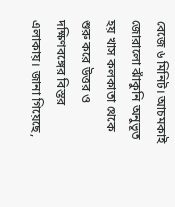বেজে ৬ মিনিট। আচমকাই জোরালো ঝাঁকুনি অনুভূত হয় খাস কলকাতা থেকে শুরু করে উত্তর ও দক্ষিণবঙ্গের বিস্তর এলাকায়। জানা গিয়েছে,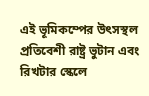এই ভূমিকম্পের উৎসস্থল প্রতিবেশী রাষ্ট্র ভুটান এবং রিখটার স্কেলে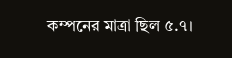কম্পনের মাত্রা ছিল ৫.৭।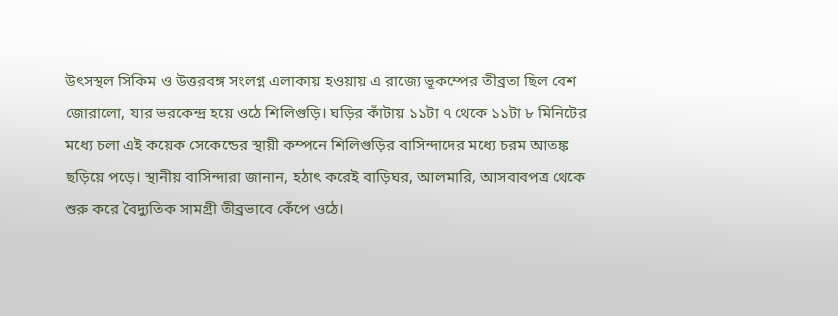উৎসস্থল সিকিম ও উত্তরবঙ্গ সংলগ্ন এলাকায় হওয়ায় এ রাজ্যে ভূকম্পের তীব্রতা ছিল বেশ জোরালো, যার ভরকেন্দ্র হয়ে ওঠে শিলিগুড়ি। ঘড়ির কাঁটায় ১১টা ৭ থেকে ১১টা ৮ মিনিটের মধ্যে চলা এই কয়েক সেকেন্ডের স্থায়ী কম্পনে শিলিগুড়ির বাসিন্দাদের মধ্যে চরম আতঙ্ক ছড়িয়ে পড়ে। স্থানীয় বাসিন্দারা জানান, হঠাৎ করেই বাড়িঘর, আলমারি, আসবাবপত্র থেকে শুরু করে বৈদ্যুতিক সামগ্রী তীব্রভাবে কেঁপে ওঠে।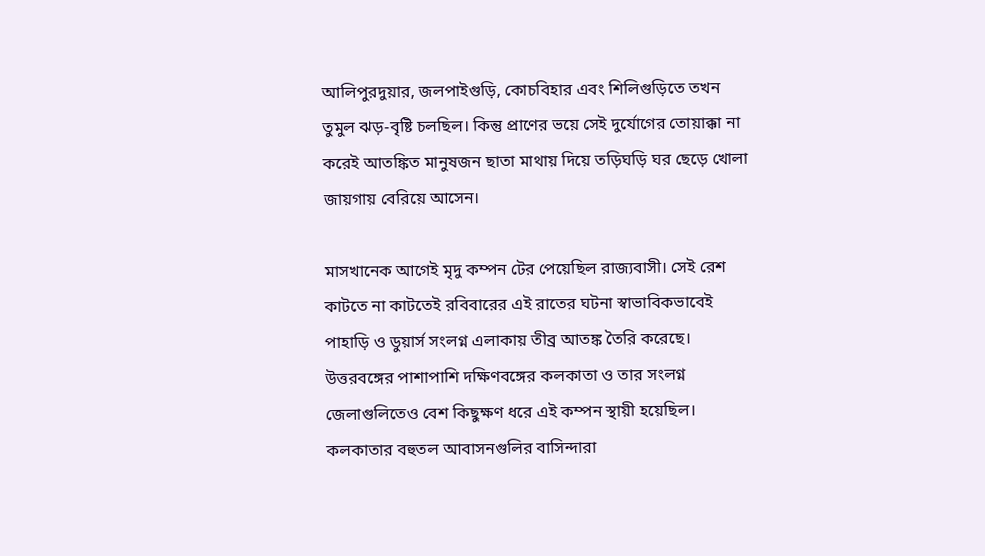আলিপুরদুয়ার, জলপাইগুড়ি, কোচবিহার এবং শিলিগুড়িতে তখন তুমুল ঝড়-বৃষ্টি চলছিল। কিন্তু প্রাণের ভয়ে সেই দুর্যোগের তোয়াক্কা না করেই আতঙ্কিত মানুষজন ছাতা মাথায় দিয়ে তড়িঘড়ি ঘর ছেড়ে খোলা জায়গায় বেরিয়ে আসেন।

মাসখানেক আগেই মৃদু কম্পন টের পেয়েছিল রাজ্যবাসী। সেই রেশ কাটতে না কাটতেই রবিবারের এই রাতের ঘটনা স্বাভাবিকভাবেই পাহাড়ি ও ডুয়ার্স সংলগ্ন এলাকায় তীব্র আতঙ্ক তৈরি করেছে। উত্তরবঙ্গের পাশাপাশি দক্ষিণবঙ্গের কলকাতা ও তার সংলগ্ন জেলাগুলিতেও বেশ কিছুক্ষণ ধরে এই কম্পন স্থায়ী হয়েছিল। কলকাতার বহুতল আবাসনগুলির বাসিন্দারা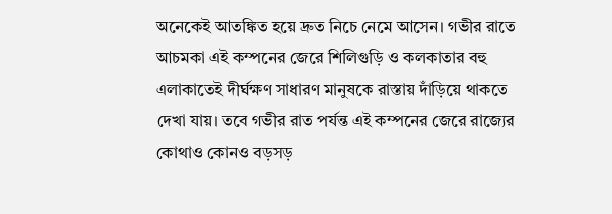অনেকেই আতঙ্কিত হয়ে দ্রুত নিচে নেমে আসেন। গভীর রাতে আচমকা এই কম্পনের জেরে শিলিগুড়ি ও কলকাতার বহু এলাকাতেই দীর্ঘক্ষণ সাধারণ মানুষকে রাস্তায় দাঁড়িয়ে থাকতে দেখা যায়। তবে গভীর রাত পর্যন্ত এই কম্পনের জেরে রাজ্যের কোথাও কোনও বড়সড়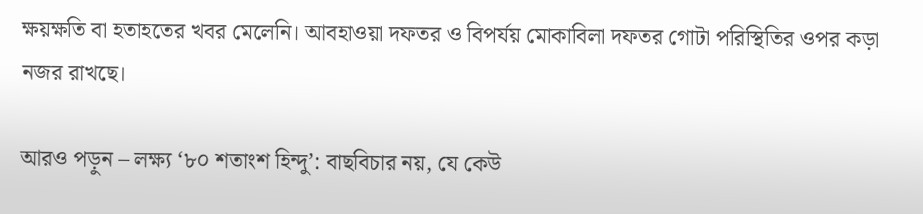ক্ষয়ক্ষতি বা হতাহতের খবর মেলেনি। আবহাওয়া দফতর ও বিপর্যয় মোকাবিলা দফতর গোটা পরিস্থিতির ওপর কড়া নজর রাখছে।

আরও পড়ুন – লক্ষ্য ‘৮০ শতাংশ হিন্দু’: বাছবিচার নয়, যে কেউ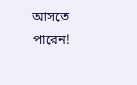আসতে পারেন!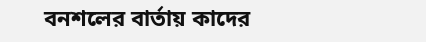বনশলের বার্তায় কাদের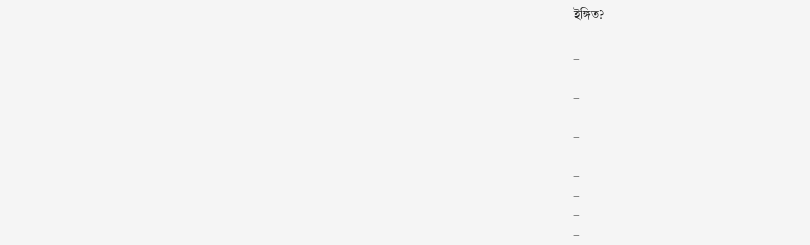ইঙ্গিত?

_

_

_

_
_
_
_